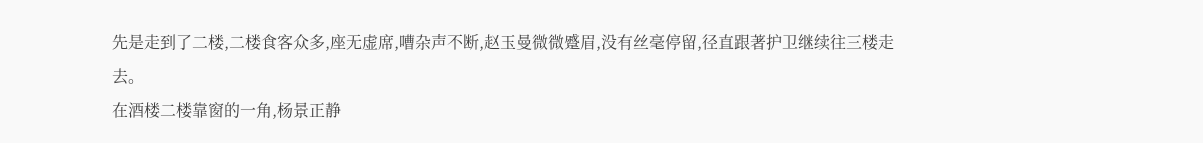先是走到了二楼,二楼食客众多,座无虚席,嘈杂声不断,赵玉曼微微蹙眉,没有丝毫停留,径直跟著护卫继续往三楼走去。
在酒楼二楼靠窗的一角,杨景正静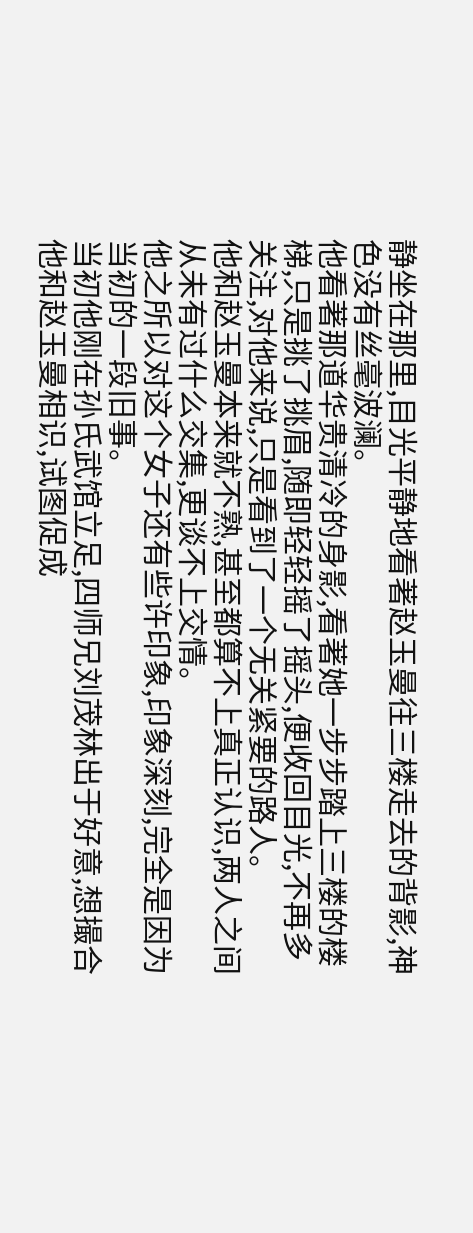静坐在那里,目光平静地看著赵玉曼往三楼走去的背影,神色没有丝毫波澜。
他看著那道华贵清冷的身影,看著她一步步踏上三楼的楼梯,只是挑了挑眉,随即轻轻摇了摇头,便收回目光,不再多关注,对他来说,只是看到了一个无关紧要的路人。
他和赵玉曼本来就不熟,甚至都算不上真正认识,两人之间从未有过什么交集,更谈不上交情。
他之所以对这个女子还有些许印象,印象深刻,完全是因为当初的一段旧事。
当初他刚在孙氏武馆立足,四师兄刘茂林出于好意,想撮合他和赵玉曼相识,试图促成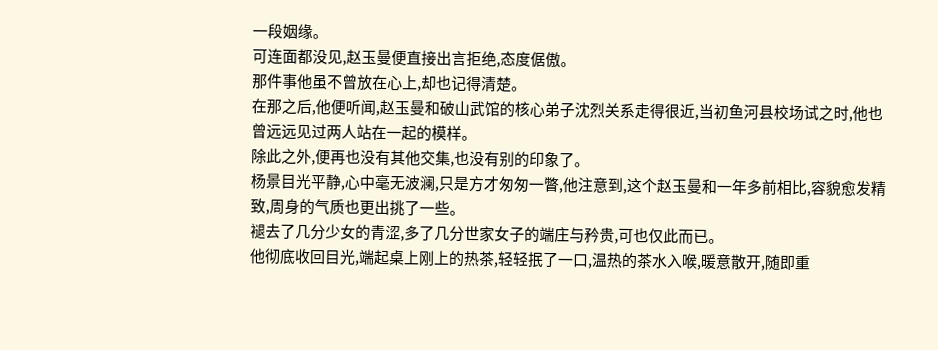一段姻缘。
可连面都没见,赵玉曼便直接出言拒绝,态度倨傲。
那件事他虽不曾放在心上,却也记得清楚。
在那之后,他便听闻,赵玉曼和破山武馆的核心弟子沈烈关系走得很近,当初鱼河县校场试之时,他也曾远远见过两人站在一起的模样。
除此之外,便再也没有其他交集,也没有别的印象了。
杨景目光平静,心中毫无波澜,只是方才匆匆一瞥,他注意到,这个赵玉曼和一年多前相比,容貌愈发精致,周身的气质也更出挑了一些。
褪去了几分少女的青涩,多了几分世家女子的端庄与矜贵,可也仅此而已。
他彻底收回目光,端起桌上刚上的热茶,轻轻抿了一口,温热的茶水入喉,暖意散开,随即重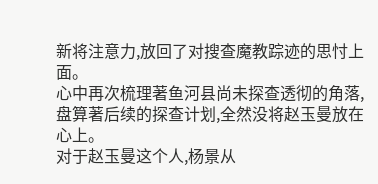新将注意力,放回了对搜查魔教踪迹的思忖上面。
心中再次梳理著鱼河县尚未探查透彻的角落,盘算著后续的探查计划,全然没将赵玉曼放在心上。
对于赵玉曼这个人,杨景从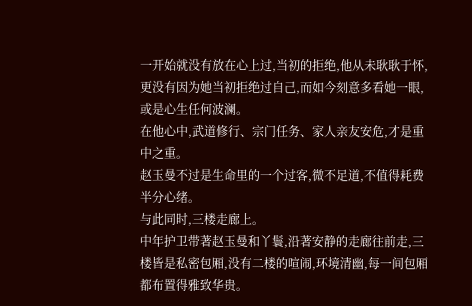一开始就没有放在心上过,当初的拒绝,他从未耿耿于怀,更没有因为她当初拒绝过自己,而如今刻意多看她一眼,或是心生任何波澜。
在他心中,武道修行、宗门任务、家人亲友安危,才是重中之重。
赵玉曼不过是生命里的一个过客,微不足道,不值得耗费半分心绪。
与此同时,三楼走廊上。
中年护卫带著赵玉曼和丫鬟,沿著安静的走廊往前走,三楼皆是私密包厢,没有二楼的喧闹,环境清幽,每一间包厢都布置得雅致华贵。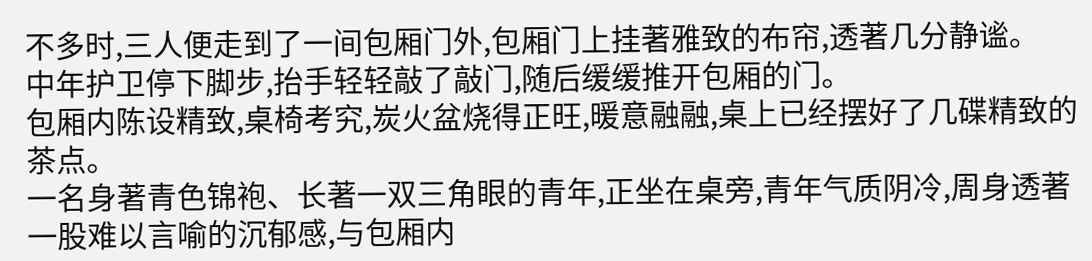不多时,三人便走到了一间包厢门外,包厢门上挂著雅致的布帘,透著几分静谧。
中年护卫停下脚步,抬手轻轻敲了敲门,随后缓缓推开包厢的门。
包厢内陈设精致,桌椅考究,炭火盆烧得正旺,暖意融融,桌上已经摆好了几碟精致的茶点。
一名身著青色锦袍、长著一双三角眼的青年,正坐在桌旁,青年气质阴冷,周身透著一股难以言喻的沉郁感,与包厢内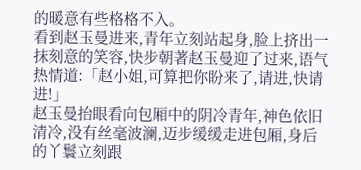的暖意有些格格不入。
看到赵玉曼进来,青年立刻站起身,脸上挤出一抹刻意的笑容,快步朝著赵玉曼迎了过来,语气热情道:「赵小姐,可算把你盼来了,请进,快请进!」
赵玉曼抬眼看向包厢中的阴冷青年,神色依旧清冷,没有丝毫波澜,迈步缓缓走进包厢,身后的丫鬟立刻跟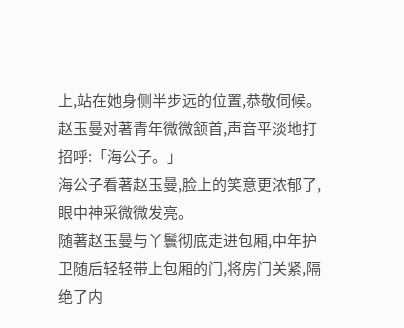上,站在她身侧半步远的位置,恭敬伺候。
赵玉曼对著青年微微颔首,声音平淡地打招呼:「海公子。」
海公子看著赵玉曼,脸上的笑意更浓郁了,眼中神采微微发亮。
随著赵玉曼与丫鬟彻底走进包厢,中年护卫随后轻轻带上包厢的门,将房门关紧,隔绝了内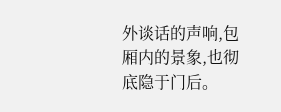外谈话的声响,包厢内的景象,也彻底隐于门后。